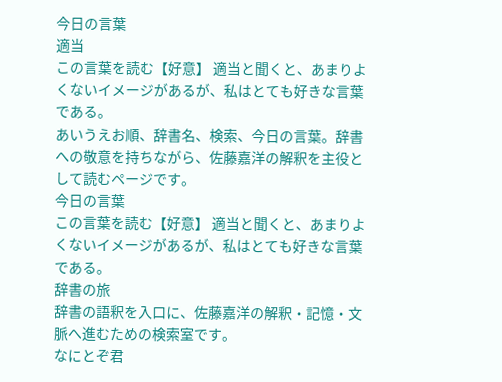今日の言葉
適当
この言葉を読む【好意】 適当と聞くと、あまりよくないイメージがあるが、私はとても好きな言葉である。
あいうえお順、辞書名、検索、今日の言葉。辞書への敬意を持ちながら、佐藤嘉洋の解釈を主役として読むページです。
今日の言葉
この言葉を読む【好意】 適当と聞くと、あまりよくないイメージがあるが、私はとても好きな言葉である。
辞書の旅
辞書の語釈を入口に、佐藤嘉洋の解釈・記憶・文脈へ進むための検索室です。
なにとぞ君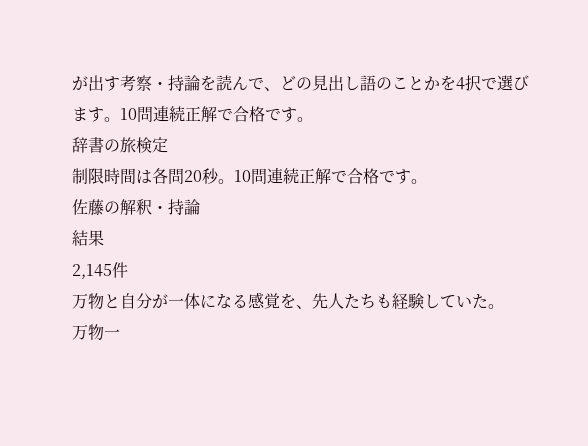が出す考察・持論を読んで、どの見出し語のことかを4択で選びます。10問連続正解で合格です。
辞書の旅検定
制限時間は各問20秒。10問連続正解で合格です。
佐藤の解釈・持論
結果
2,145件
万物と自分が一体になる感覚を、先人たちも経験していた。
万物一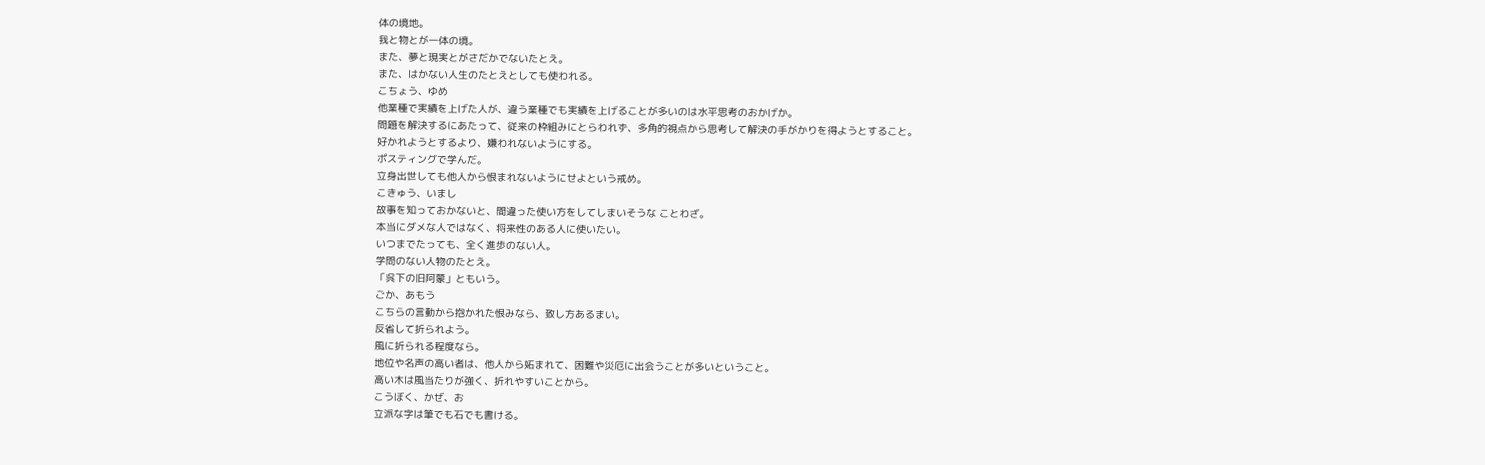体の境地。
我と物とが一体の境。
また、夢と現実とがさだかでないたとえ。
また、はかない人生のたとえとしても使われる。
こちょう、ゆめ
他業種で実績を上げた人が、違う業種でも実績を上げることが多いのは水平思考のおかげか。
問題を解決するにあたって、従来の枠組みにとらわれず、多角的視点から思考して解決の手がかりを得ようとすること。
好かれようとするより、嫌われないようにする。
ポスティングで学んだ。
立身出世しても他人から恨まれないようにせよという戒め。
こきゅう、いまし
故事を知っておかないと、間違った使い方をしてしまいそうな ことわざ。
本当にダメな人ではなく、将来性のある人に使いたい。
いつまでたっても、全く進歩のない人。
学問のない人物のたとえ。
「呉下の旧阿蒙」ともいう。
ごか、あもう
こちらの言動から抱かれた恨みなら、致し方あるまい。
反省して折られよう。
風に折られる程度なら。
地位や名声の高い者は、他人から妬まれて、困難や災厄に出会うことが多いということ。
高い木は風当たりが強く、折れやすいことから。
こうぼく、かぜ、お
立派な字は筆でも石でも書ける。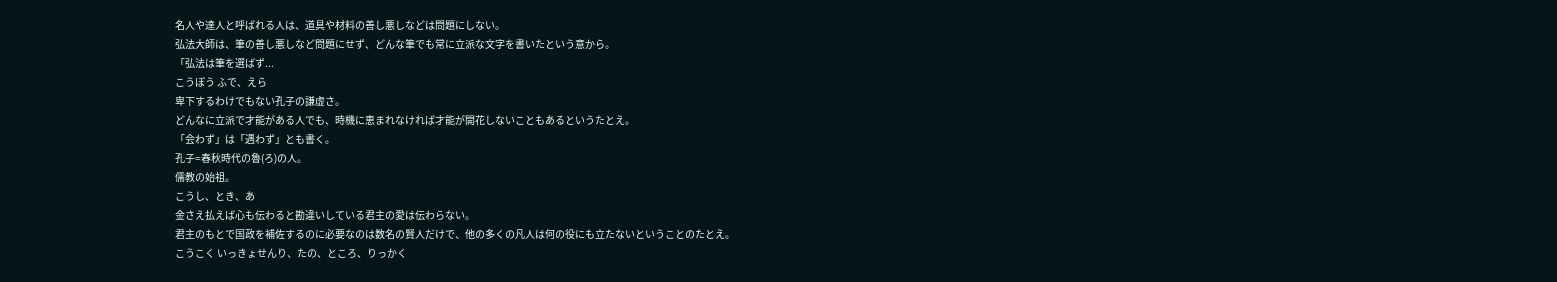名人や達人と呼ばれる人は、道具や材料の善し悪しなどは問題にしない。
弘法大師は、筆の善し悪しなど問題にせず、どんな筆でも常に立派な文字を書いたという意から。
「弘法は筆を選ばず...
こうぼう ふで、えら
卑下するわけでもない孔子の謙虚さ。
どんなに立派で才能がある人でも、時機に恵まれなければ才能が開花しないこともあるというたとえ。
「会わず」は「遇わず」とも書く。
孔子=春秋時代の魯(ろ)の人。
儒教の始祖。
こうし、とき、あ
金さえ払えば心も伝わると勘違いしている君主の愛は伝わらない。
君主のもとで国政を補佐するのに必要なのは数名の賢人だけで、他の多くの凡人は何の役にも立たないということのたとえ。
こうこく いっきょせんり、たの、ところ、りっかく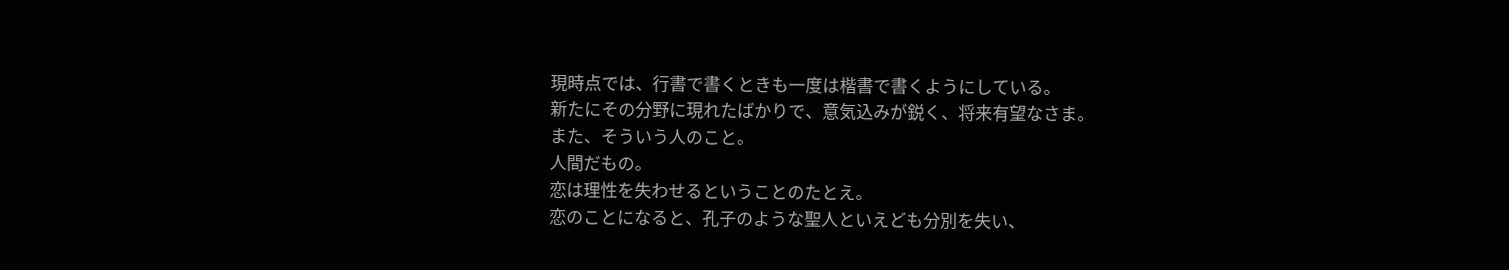現時点では、行書で書くときも一度は楷書で書くようにしている。
新たにその分野に現れたばかりで、意気込みが鋭く、将来有望なさま。
また、そういう人のこと。
人間だもの。
恋は理性を失わせるということのたとえ。
恋のことになると、孔子のような聖人といえども分別を失い、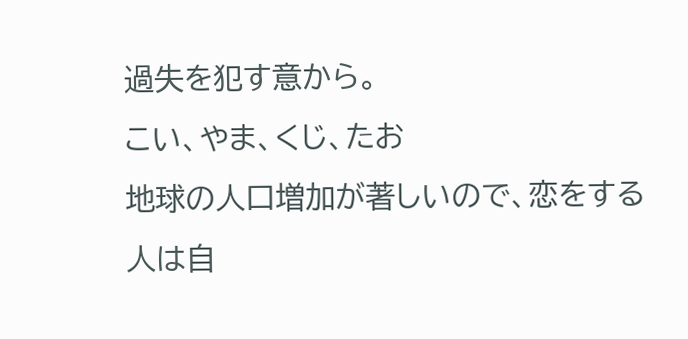過失を犯す意から。
こい、やま、くじ、たお
地球の人口増加が著しいので、恋をする人は自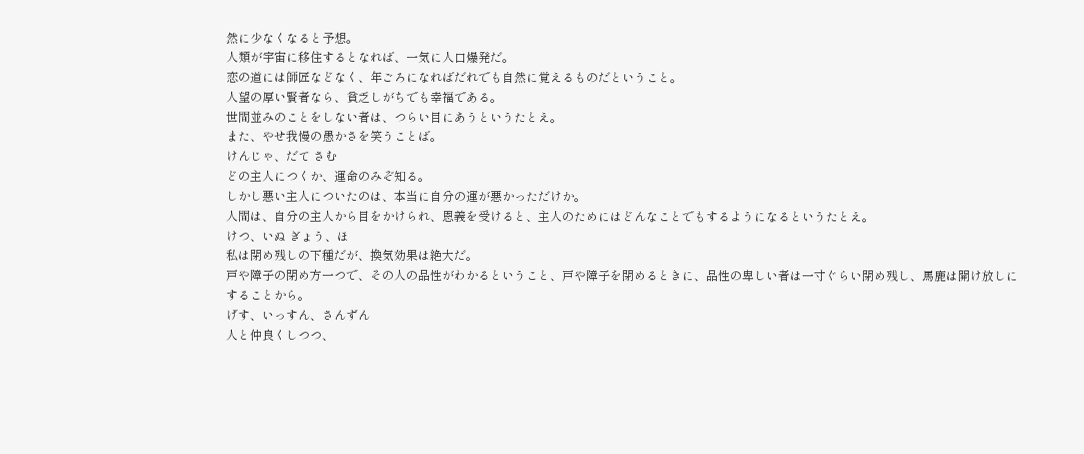然に少なくなると予想。
人類が宇宙に移住するとなれば、一気に人口爆発だ。
恋の道には師匠などなく、年ごろになればだれでも自然に覚えるものだということ。
人望の厚い賢者なら、貧乏しがちでも幸福である。
世間並みのことをしない者は、つらい目にあうというたとえ。
また、やせ我慢の愚かさを笑うことば。
けんじゃ、だて さむ
どの主人につくか、運命のみぞ知る。
しかし悪い主人についたのは、本当に自分の運が悪かっただけか。
人間は、自分の主人から目をかけられ、恩義を受けると、主人のためにはどんなことでもするようになるというたとえ。
けつ、いぬ ぎょう、ほ
私は閉め残しの下種だが、換気効果は絶大だ。
戸や障子の閉め方一つで、その人の品性がわかるということ、戸や障子を閉めるときに、品性の卑しい者は一寸ぐらい閉め残し、馬鹿は開け放しにすることから。
げす、いっすん、さんずん
人と仲良くしつつ、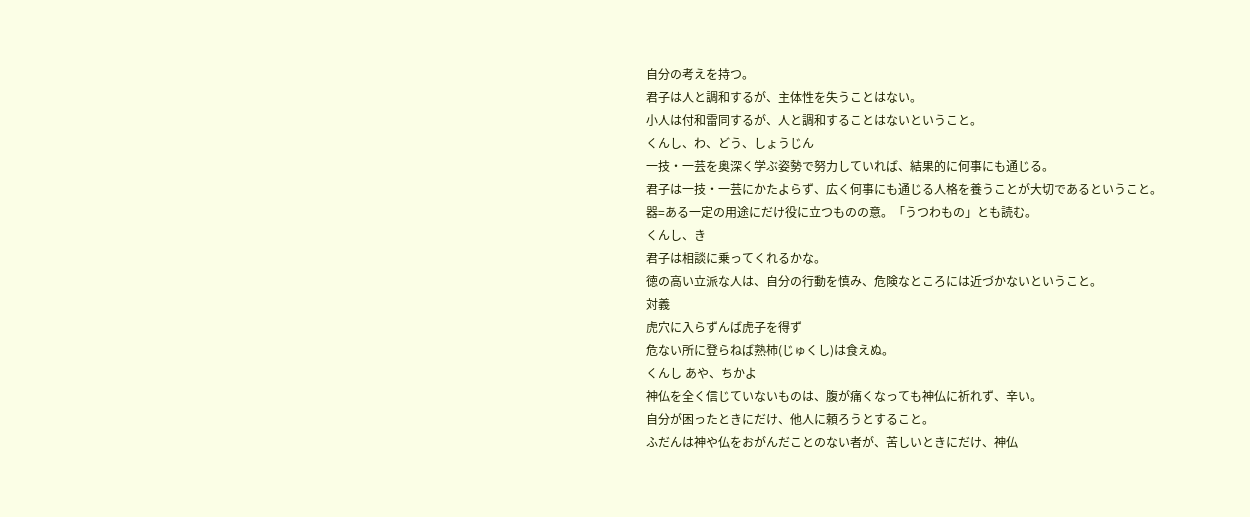自分の考えを持つ。
君子は人と調和するが、主体性を失うことはない。
小人は付和雷同するが、人と調和することはないということ。
くんし、わ、どう、しょうじん
一技・一芸を奥深く学ぶ姿勢で努力していれば、結果的に何事にも通じる。
君子は一技・一芸にかたよらず、広く何事にも通じる人格を養うことが大切であるということ。
器=ある一定の用途にだけ役に立つものの意。「うつわもの」とも読む。
くんし、き
君子は相談に乗ってくれるかな。
徳の高い立派な人は、自分の行動を慎み、危険なところには近づかないということ。
対義
虎穴に入らずんば虎子を得ず
危ない所に登らねば熟柿(じゅくし)は食えぬ。
くんし あや、ちかよ
神仏を全く信じていないものは、腹が痛くなっても神仏に祈れず、辛い。
自分が困ったときにだけ、他人に頼ろうとすること。
ふだんは神や仏をおがんだことのない者が、苦しいときにだけ、神仏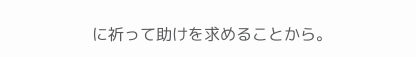に祈って助けを求めることから。